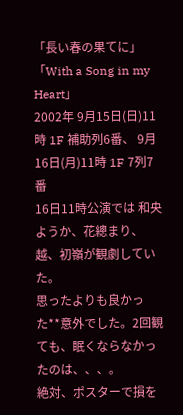「長い春の果てに」「With a Song in my Heart」
2002年 9月15日(日)11時 1F 補助列6番、 9月16日(月)11時 1F 7列7番
16日11時公演では 和央ようか、花總まり、越、初嶺が観劇していた。
思ったよりも良かった**意外でした。2回観ても、眠くならなかったのは、、、。
絶対、ポスターで損を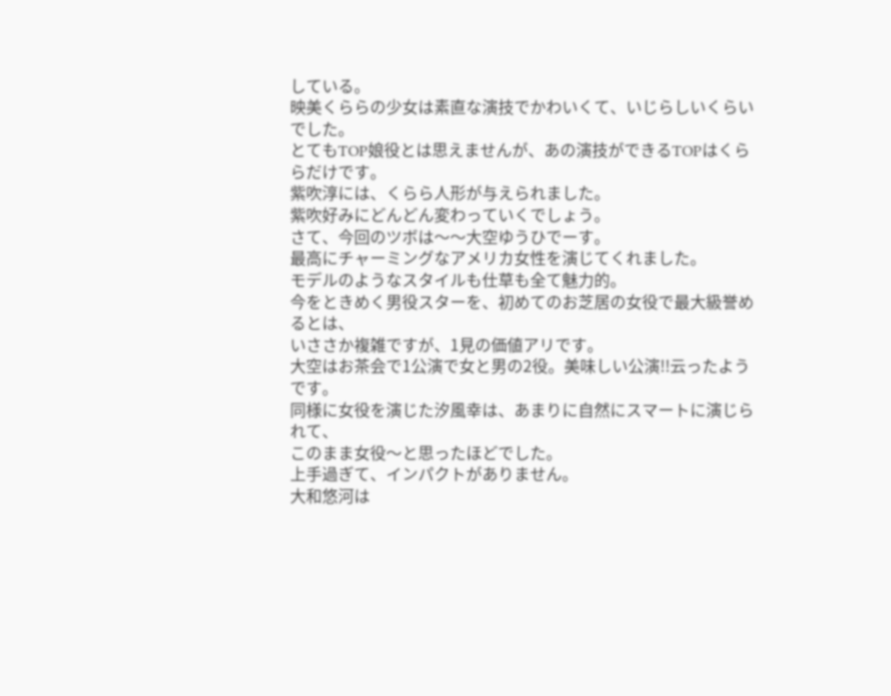している。
映美くららの少女は素直な演技でかわいくて、いじらしいくらいでした。
とてもTOP娘役とは思えませんが、あの演技ができるTOPはくららだけです。
紫吹淳には、くらら人形が与えられました。
紫吹好みにどんどん変わっていくでしょう。
さて、今回のツボは〜〜大空ゆうひでーす。
最高にチャーミングなアメリカ女性を演じてくれました。
モデルのようなスタイルも仕草も全て魅力的。
今をときめく男役スターを、初めてのお芝居の女役で最大級誉めるとは、
いささか複雑ですが、1見の価値アリです。
大空はお茶会で1公演で女と男の2役。美味しい公演!!云ったようです。
同様に女役を演じた汐風幸は、あまりに自然にスマートに演じられて、
このまま女役〜と思ったほどでした。
上手過ぎて、インパクトがありません。
大和悠河は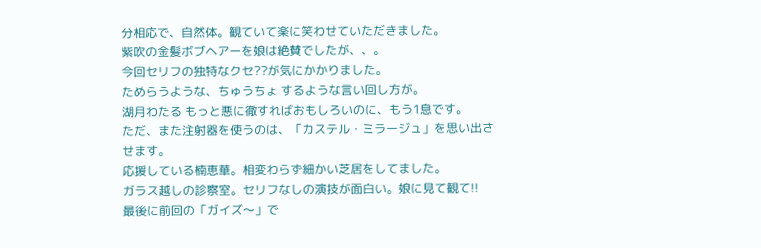分相応で、自然体。観ていて楽に笑わせていただきました。
紫吹の金髪ボブヘアーを娘は絶賛でしたが、、。
今回セリフの独特なクセ??が気にかかりました。
ためらうような、ちゅうちょ するような言い回し方が。
湖月わたる もっと悪に徹すればおもしろいのに、もう1息です。
ただ、また注射器を使うのは、「カステル・ミラージュ」を思い出させます。
応援している楠恵華。相変わらず細かい芝居をしてました。
ガラス越しの診察室。セリフなしの演技が面白い。娘に見て観て!!
最後に前回の「ガイズ〜」で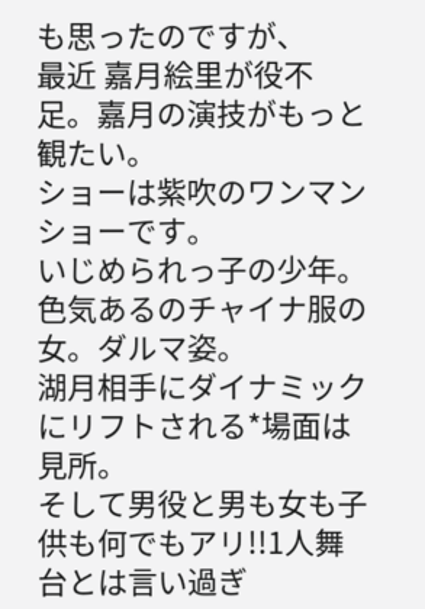も思ったのですが、
最近 嘉月絵里が役不足。嘉月の演技がもっと観たい。
ショーは紫吹のワンマンショーです。
いじめられっ子の少年。色気あるのチャイナ服の女。ダルマ姿。
湖月相手にダイナミックにリフトされる*場面は見所。
そして男役と男も女も子供も何でもアリ!!1人舞台とは言い過ぎ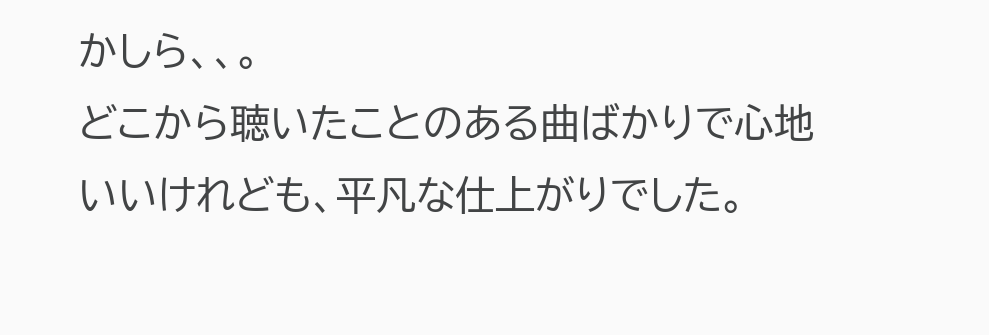かしら、、。
どこから聴いたことのある曲ばかりで心地いいけれども、平凡な仕上がりでした。